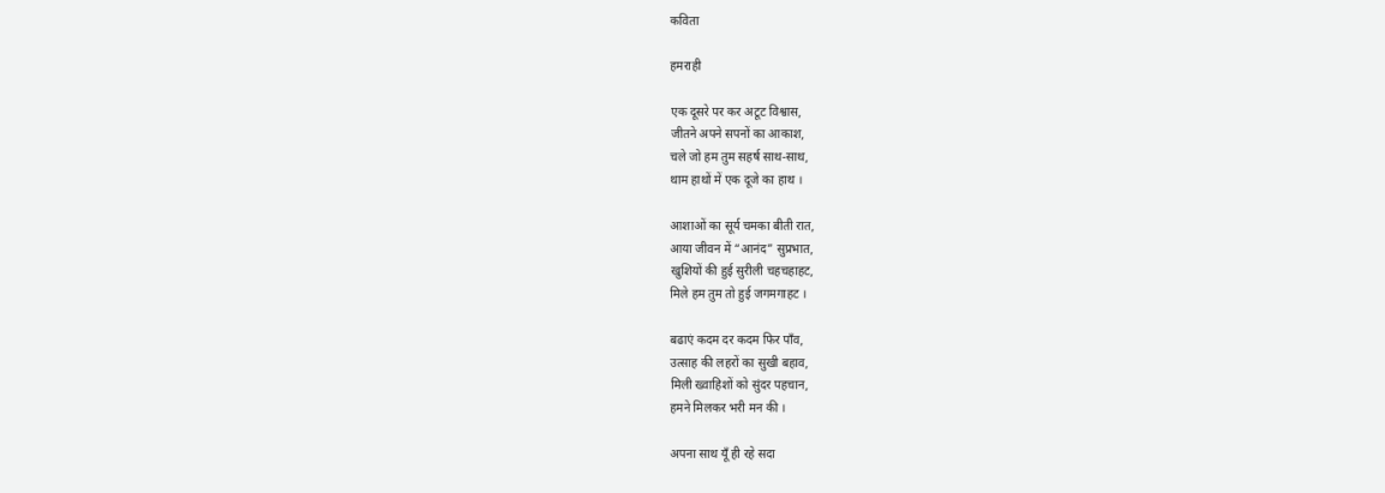कविता

हमराही

एक दूसरे पर कर अटूट विश्वास,
जीतने अपने सपनों का आकाश,
चले जो हम तुम सहर्ष साथ-साथ,
थाम हाथों में एक दूजे का हाथ ।

आशाओं का सूर्य चमका बीती रात,
आया जीवन में “आनंद” सुप्रभात,
खुशियों की हुई सुरीली चहचहाहट,
मिले हम तुम तो हुई जगमगाहट ।

बढाएं कदम दर कदम फिर पॉंव,
उत्साह की लहरों का सुखी बहाव,
मिली ख्वाहिशों को सुंदर पहचान,
हमने मिलकर भरी मन की ।

अपना साथ यूँ ही रहे सदा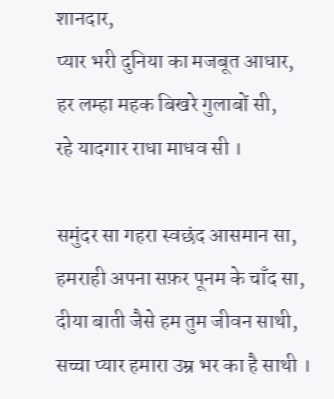शानदार,
प्यार भरी दुनिया का मजबूत आधार,
हर लम्हा महक बिखरे गुलाबों सी,
रहे यादगार राधा माधव सी ।

समुंदर सा गहरा स्वछंद आसमान सा,
हमराही अपना सफ़र पूनम के चाँद सा,
दीया बाती जैसे हम तुम जीवन साथी,
सच्चा प्यार हमारा उम्र भर का है साथी ।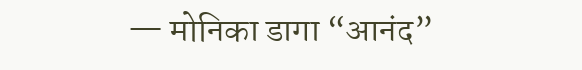— मोनिका डागा “आनंद”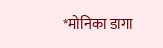*मोनिका डागा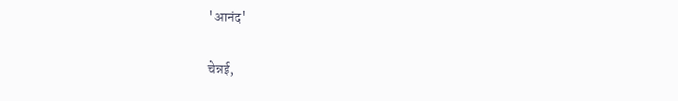'आनंद'

चेन्नई,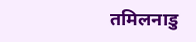तमिलनाडु